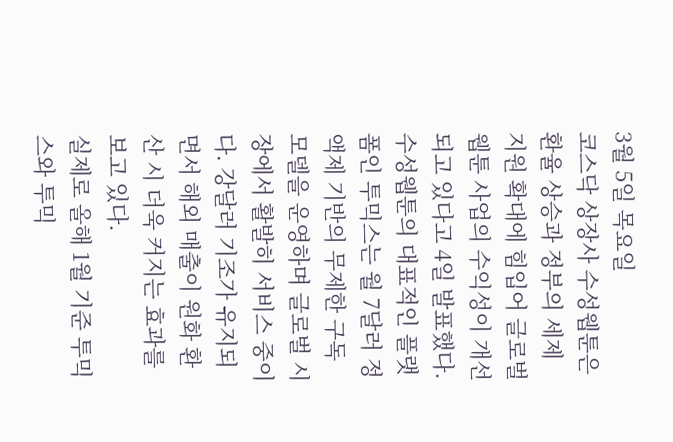3월 5일 목요일
코스닥 상장사 수성웹툰은 환율 상승과 정부의 세제 지원 확대에 힘입어 글로벌 웹툰 사업의 수익성이 개선되고 있다고 4일 발표했다. 수성웹툰의 대표적인 플랫폼인 투믹스는 월 7달러 정액제 기반의 무제한 구독 모델을 운영하며 글로벌 시장에서 활발히 서비스 중이다. 강달러 기조가 유지되면서 해외 매출이 원화 환산 시 더욱 커지는 효과를 보고 있다.
실제로 올해 1월 기준 투믹스와 투믹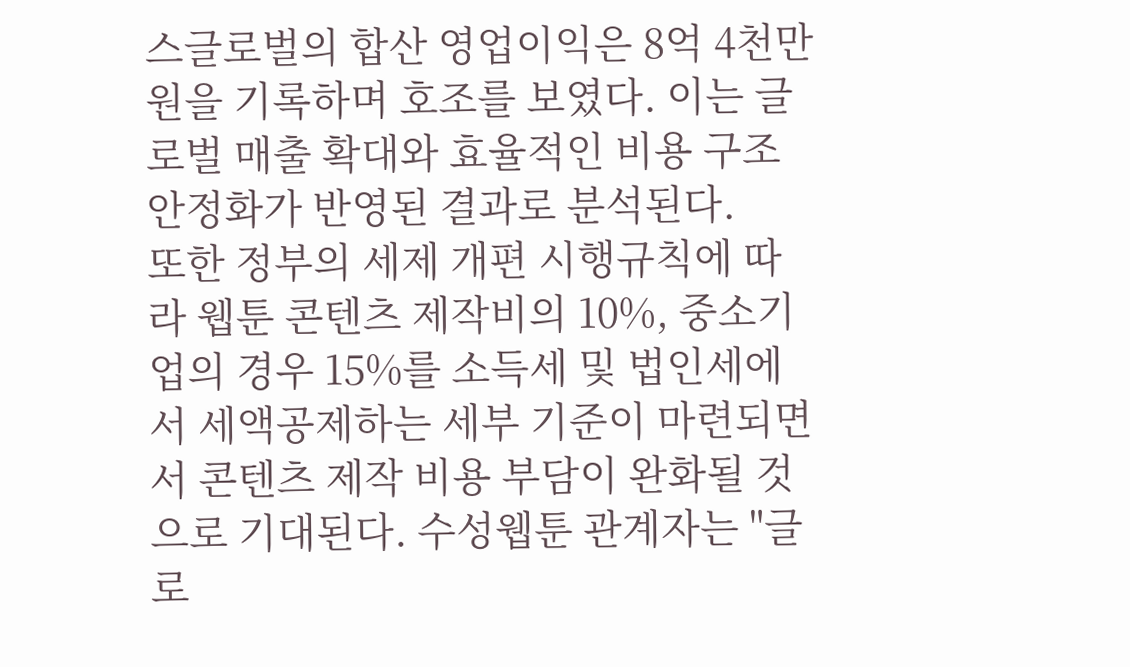스글로벌의 합산 영업이익은 8억 4천만원을 기록하며 호조를 보였다. 이는 글로벌 매출 확대와 효율적인 비용 구조 안정화가 반영된 결과로 분석된다.
또한 정부의 세제 개편 시행규칙에 따라 웹툰 콘텐츠 제작비의 10%, 중소기업의 경우 15%를 소득세 및 법인세에서 세액공제하는 세부 기준이 마련되면서 콘텐츠 제작 비용 부담이 완화될 것으로 기대된다. 수성웹툰 관계자는 "글로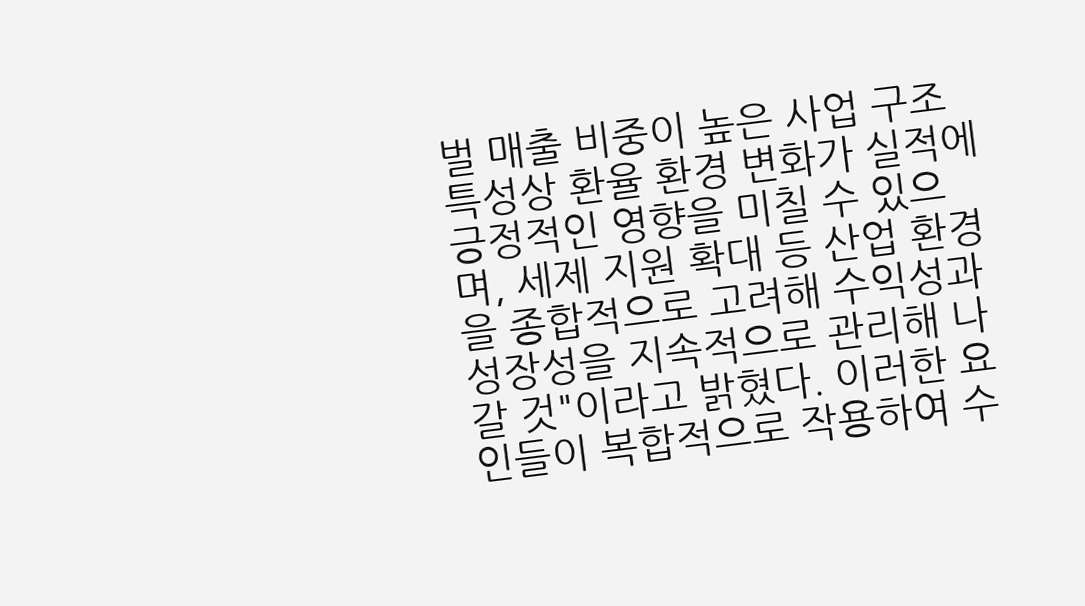벌 매출 비중이 높은 사업 구조 특성상 환율 환경 변화가 실적에 긍정적인 영향을 미칠 수 있으며, 세제 지원 확대 등 산업 환경을 종합적으로 고려해 수익성과 성장성을 지속적으로 관리해 나갈 것"이라고 밝혔다. 이러한 요인들이 복합적으로 작용하여 수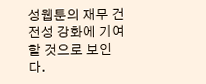성웹툰의 재무 건전성 강화에 기여할 것으로 보인다.